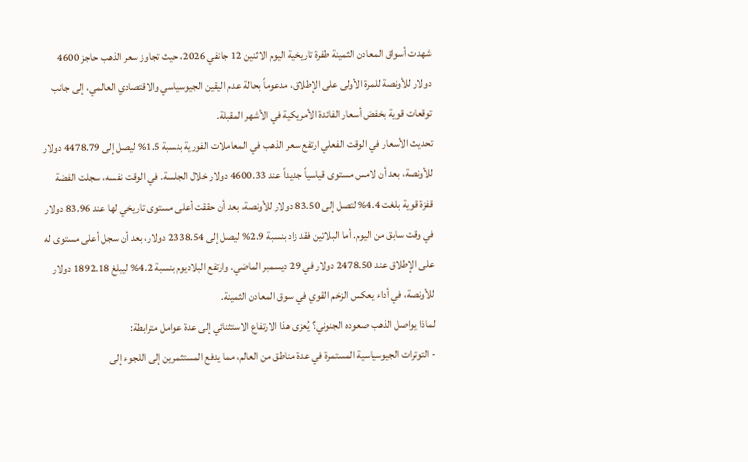شهدت أسواق المعادن الثمينة طفرة تاريخية اليوم الاثنين 12 جانفي 2026، حيث تجاوز سعر الذهب حاجز 4600 دولار للأونصة للمرة الأولى على الإطلاق، مدعوماً بحالة عدم اليقين الجيوسياسي والاقتصادي العالمي، إلى جانب توقعات قوية بخفض أسعار الفائدة الأمريكية في الأشهر المقبلة.
تحديث الأسعار في الوقت الفعلي ارتفع سعر الذهب في المعاملات الفورية بنسبة 1.5% ليصل إلى 4478.79 دولار للأونصة، بعد أن لامس مستوى قياسياً جديداً عند 4600.33 دولار خلال الجلسة. في الوقت نفسه، سجلت الفضة قفزة قوية بلغت 4.4% لتصل إلى 83.50 دولار للأونصة، بعد أن حققت أعلى مستوى تاريخي لها عند 83.96 دولار في وقت سابق من اليوم. أما البلاتين فقد زاد بنسبة 2.9% ليصل إلى 2338.54 دولار، بعد أن سجل أعلى مستوى له على الإطلاق عند 2478.50 دولار في 29 ديسمبر الماضي. وارتفع البلاديوم بنسبة 4.2% ليبلغ 1892.18 دولار للأونصة، في أداء يعكس الزخم القوي في سوق المعادن الثمينة.
لماذا يواصل الذهب صعوده الجنوني؟ يُعزى هذا الارتفاع الاستثنائي إلى عدة عوامل مترابطة:
- التوترات الجيوسياسية المستمرة في عدة مناطق من العالم، مما يدفع المستثمرين إلى اللجوء إلى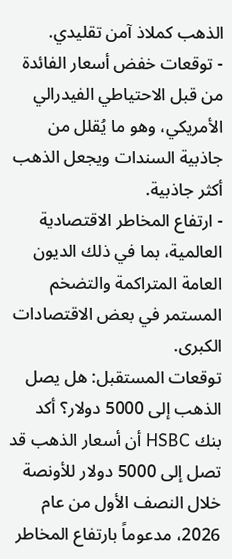الذهب كملاذ آمن تقليدي.
- توقعات خفض أسعار الفائدة من قبل الاحتياطي الفيدرالي الأمريكي، وهو ما يُقلل من جاذبية السندات ويجعل الذهب أكثر جاذبية.
- ارتفاع المخاطر الاقتصادية العالمية، بما في ذلك الديون العامة المتراكمة والتضخم المستمر في بعض الاقتصادات الكبرى.
توقعات المستقبل: هل يصل الذهب إلى 5000 دولار؟ أكد بنك HSBC أن أسعار الذهب قد تصل إلى 5000 دولار للأونصة خلال النصف الأول من عام 2026، مدعوماً بارتفاع المخاطر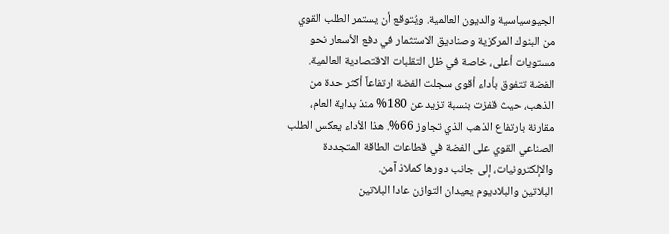الجيوسياسية والديون العالمية. ويُتوقع أن يستمر الطلب القوي من البنوك المركزية وصناديق الاستثمار في دفع الأسعار نحو مستويات أعلى، خاصة في ظل التقلبات الاقتصادية العالمية.
الفضة تتفوق بأداء أقوى سجلت الفضة ارتفاعاً أكثر حدة من الذهب، حيث قفزت بنسبة تزيد عن 180% منذ بداية العام، مقارنة بارتفاع الذهب الذي تجاوز 66%. هذا الأداء يعكس الطلب الصناعي القوي على الفضة في قطاعات الطاقة المتجددة والإلكترونيات، إلى جانب دورها كملاذ آمن.
البلاتين والبلاديوم يعيدان التوازن عادا البلاتين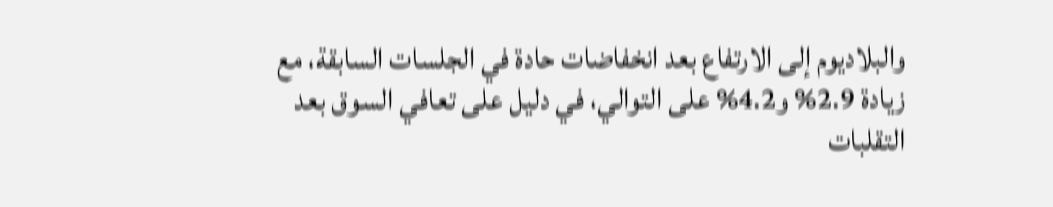والبلاديوم إلى الارتفاع بعد انخفاضات حادة في الجلسات السابقة، مع زيادة 2.9% و4.2% على التوالي، في دليل على تعافي السوق بعد التقلبات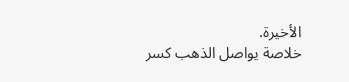الأخيرة.
خلاصة يواصل الذهب كسر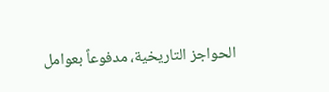الحواجز التاريخية، مدفوعاً بعوامل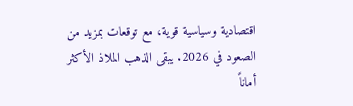اقتصادية وسياسية قوية، مع توقعات بمزيد من الصعود في 2026. يبقى الذهب الملاذ الأكثر أماناً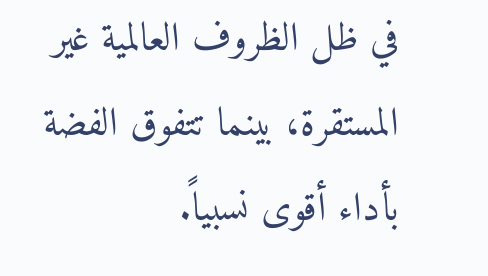في ظل الظروف العالمية غير المستقرة، بينما تتفوق الفضة بأداء أقوى نسبياً.